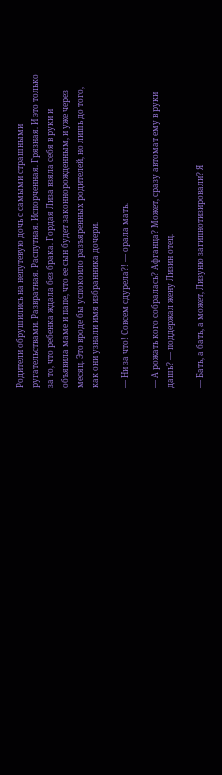Родители обрушились на непутевую дочь с самыми страшными ругательствами. Развратная. Распутная. Испорченная. Грязная. И это только за то, что ребенка ждала без брака. Гордая Лиза взяла себя в руки и объявила маме и папе, что ее сын будет законнорожденным, и уже через месяц. Это вроде бы успокоило разъяренных родителей, но лишь до того, как они узнали имя избранника дочери.

— Ни за что! Совсем сдурела?! — орала мать.

— А рожать кого собралась? Афганца? Может, сразу автомат ему в руки дашь? — поддержал жену Лизин отец.

— Бать, а бать, а может, Лизуню загипнотизировали? Я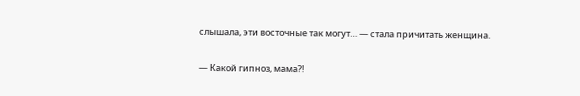слышала, эти восточные так могут… — стала причитать женщина.

— Какой гипноз, мама?!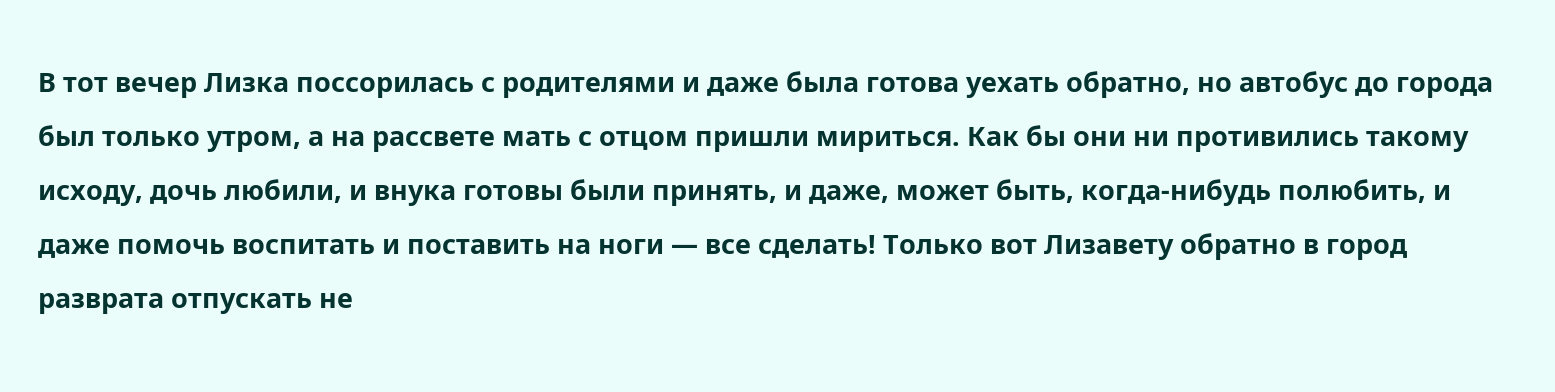В тот вечер Лизка поссорилась с родителями и даже была готова уехать обратно, но автобус до города был только утром, а на рассвете мать с отцом пришли мириться. Как бы они ни противились такому исходу, дочь любили, и внука готовы были принять, и даже, может быть, когда-нибудь полюбить, и даже помочь воспитать и поставить на ноги — все сделать! Только вот Лизавету обратно в город разврата отпускать не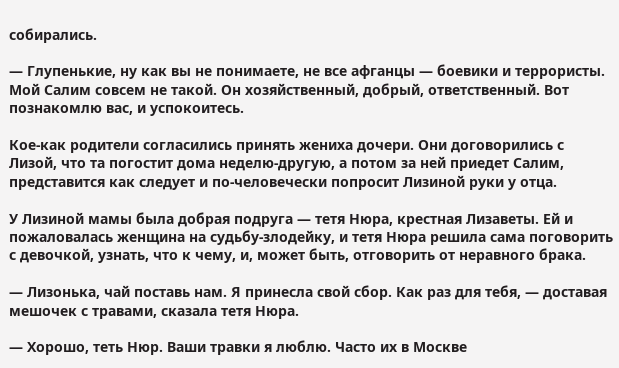собирались.

— Глупенькие, ну как вы не понимаете, не все афганцы — боевики и террористы. Мой Салим совсем не такой. Он хозяйственный, добрый, ответственный. Вот познакомлю вас, и успокоитесь.

Кое-как родители согласились принять жениха дочери. Они договорились с Лизой, что та погостит дома неделю-другую, а потом за ней приедет Салим, представится как следует и по-человечески попросит Лизиной руки у отца.

У Лизиной мамы была добрая подруга — тетя Нюра, крестная Лизаветы. Ей и пожаловалась женщина на судьбу-злодейку, и тетя Нюра решила сама поговорить с девочкой, узнать, что к чему, и, может быть, отговорить от неравного брака.

— Лизонька, чай поставь нам. Я принесла свой сбор. Как раз для тебя, — доставая мешочек с травами, сказала тетя Нюра.

— Хорошо, теть Нюр. Ваши травки я люблю. Часто их в Москве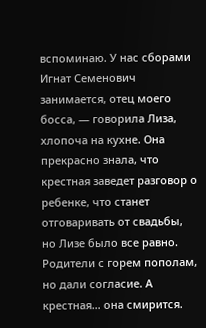вспоминаю. У нас сборами Игнат Семенович занимается, отец моего босса, — говорила Лиза, хлопоча на кухне. Она прекрасно знала, что крестная заведет разговор о ребенке, что станет отговаривать от свадьбы, но Лизе было все равно. Родители с горем пополам, но дали согласие. А крестная… она смирится.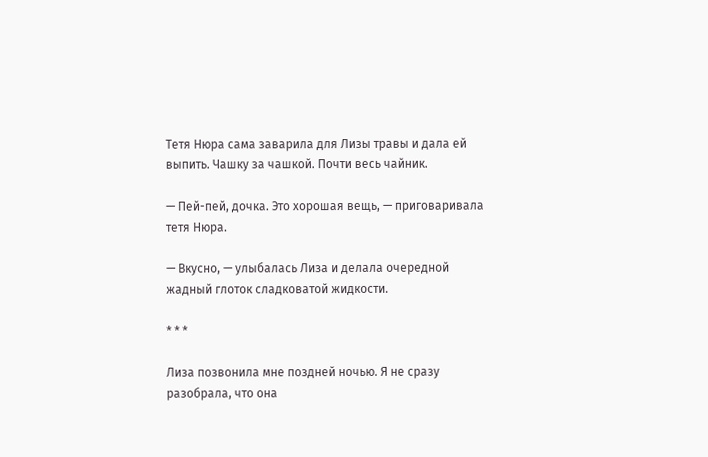Тетя Нюра сама заварила для Лизы травы и дала ей выпить. Чашку за чашкой. Почти весь чайник.

— Пей-пей, дочка. Это хорошая вещь, — приговаривала тетя Нюра.

— Вкусно, — улыбалась Лиза и делала очередной жадный глоток сладковатой жидкости.

* * *

Лиза позвонила мне поздней ночью. Я не сразу разобрала, что она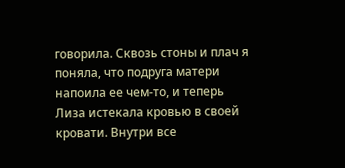говорила. Сквозь стоны и плач я поняла, что подруга матери напоила ее чем-то, и теперь Лиза истекала кровью в своей кровати. Внутри все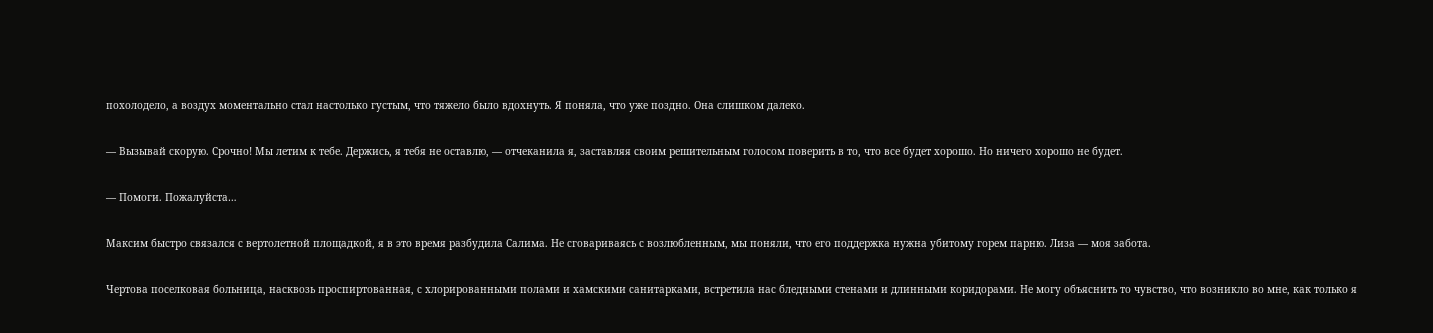похолодело, а воздух моментально стал настолько густым, что тяжело было вдохнуть. Я поняла, что уже поздно. Она слишком далеко.

— Вызывай скорую. Срочно! Мы летим к тебе. Держись, я тебя не оставлю, — отчеканила я, заставляя своим решительным голосом поверить в то, что все будет хорошо. Но ничего хорошо не будет.

— Помоги. Пожалуйста…

Максим быстро связался с вертолетной площадкой, я в это время разбудила Салима. Не сговариваясь с возлюбленным, мы поняли, что его поддержка нужна убитому горем парню. Лиза — моя забота.

Чертова поселковая больница, насквозь проспиртованная, с хлорированными полами и хамскими санитарками, встретила нас бледными стенами и длинными коридорами. Не могу объяснить то чувство, что возникло во мне, как только я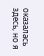оказалась здесь, но я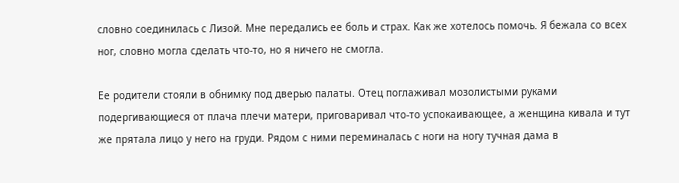словно соединилась с Лизой. Мне передались ее боль и страх. Как же хотелось помочь. Я бежала со всех ног, словно могла сделать что-то, но я ничего не смогла.

Ее родители стояли в обнимку под дверью палаты. Отец поглаживал мозолистыми руками подергивающиеся от плача плечи матери, приговаривал что-то успокаивающее, а женщина кивала и тут же прятала лицо у него на груди. Рядом с ними переминалась с ноги на ногу тучная дама в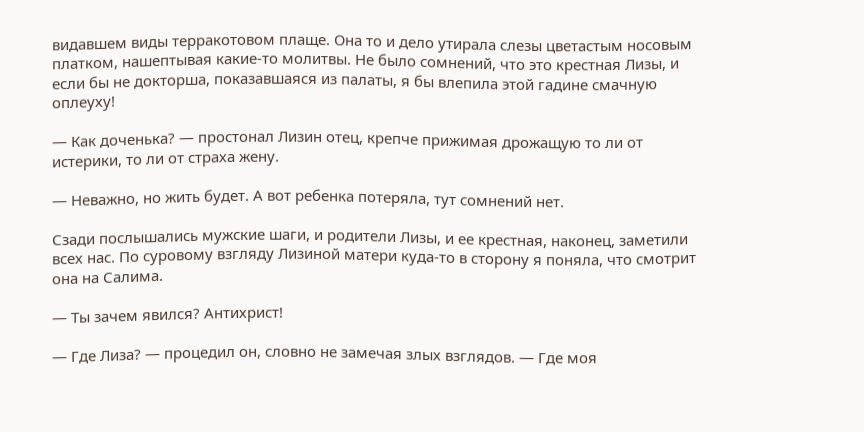видавшем виды терракотовом плаще. Она то и дело утирала слезы цветастым носовым платком, нашептывая какие-то молитвы. Не было сомнений, что это крестная Лизы, и если бы не докторша, показавшаяся из палаты, я бы влепила этой гадине смачную оплеуху!

— Как доченька? — простонал Лизин отец, крепче прижимая дрожащую то ли от истерики, то ли от страха жену.

— Неважно, но жить будет. А вот ребенка потеряла, тут сомнений нет.

Сзади послышались мужские шаги, и родители Лизы, и ее крестная, наконец, заметили всех нас. По суровому взгляду Лизиной матери куда-то в сторону я поняла, что смотрит она на Салима.

— Ты зачем явился? Антихрист!

— Где Лиза? — процедил он, словно не замечая злых взглядов. — Где моя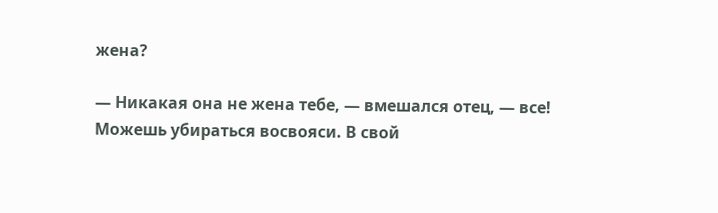жена?

— Никакая она не жена тебе, — вмешался отец, — все! Можешь убираться восвояси. В свой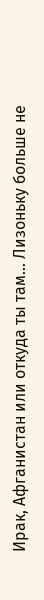Ирак, Афганистан или откуда ты там… Лизоньку больше не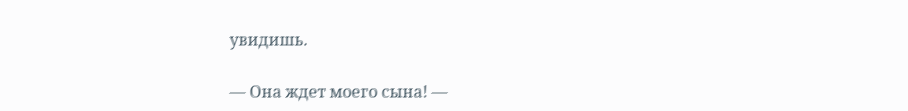увидишь.

— Она ждет моего сына! —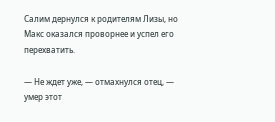Салим дернулся к родителям Лизы, но Макс оказался проворнее и успел его перехватить.

— Не ждет уже, — отмахнулся отец, — умер этот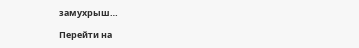замухрыш…

Перейти на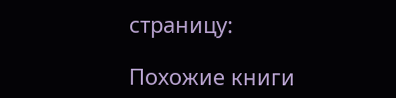страницу:

Похожие книги